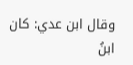وقال ابن عدي: كان ابنُ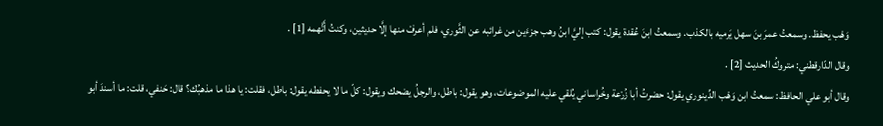وَهْب يحفظ. وسمعتُ عمرَ بنَ سهل يَرميه بالكذب. وسمعتُ ابنَ عُقدة يقول: كتب إليَّ ابنُ وهب جزءَين من غرائبه عن الثَّوري، فلم أعرفْ منها إلَّا حديثين، وكنتُ أَتَّهمه [1] .
وقال الدّارقطني: متروكُ الحديث [2] .
وقال أبو علي الحافظ: سمعتُ ابن وَهْب الدِّينوري يقول: حضرتُ أبا زُرْعة وخُراساني يُلقي عليه الموضوعات، وهو يقول: باطل، والرجلُ يضحك ويقول: كلّ ما لا يحفطه يقول: باطل، فقلت: يا هذا ما مذهبُك؟ قال: حَنفي، قلت: ما أسندَ أبو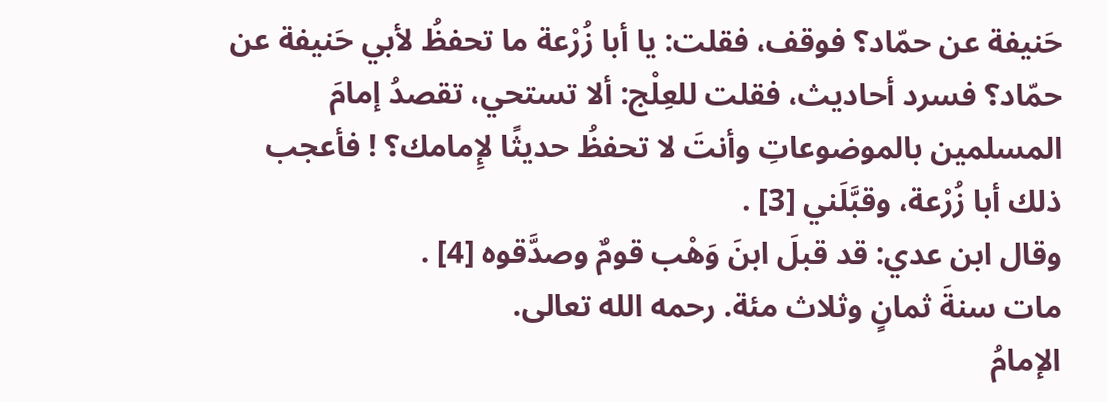حَنيفة عن حمّاد؟ فوقف، فقلت: يا أبا زُرْعة ما تحفظُ لأبي حَنيفة عن حمّاد؟ فسرد أحاديث، فقلت للعِلْج: ألا تستحي، تقصدُ إمامَ المسلمين بالموضوعاتِ وأنتَ لا تحفظُ حديثًا لإِمامك؟ ! فأعجب ذلك أبا زُرْعة، وقبَّلَني [3] .
وقال ابن عدي: قد قبلَ ابنَ وَهْب قومٌ وصدَّقوه [4] .
مات سنةَ ثمانٍ وثلاث مئة. رحمه الله تعالى.
الإمامُ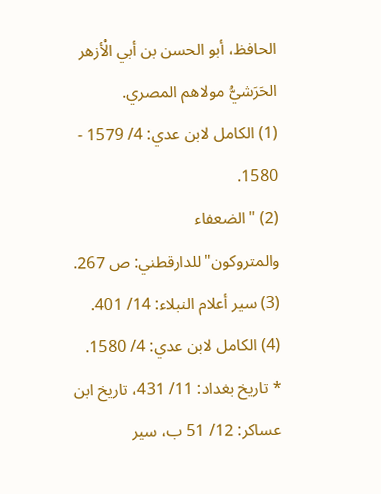الحافظ، أبو الحسن بن أبي الْأزهر الحَرَشيُّ مولاهم المصري.
(1) الكامل لابن عدي: 4/ 1579 - 1580.
(2) "الضعفاء والمتروكون"للدارقطني: ص 267.
(3) سير أعلام النبلاء: 14/ 401.
(4) الكامل لابن عدي: 4/ 1580.
* تاريخ بغداد: 11/ 431، تاريخ ابن عساكر: 12/ 51 ب، سير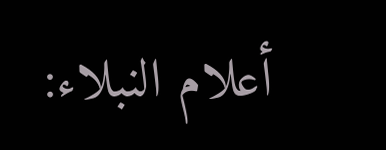أعلام النبلاء: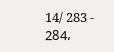14/ 283 - 284،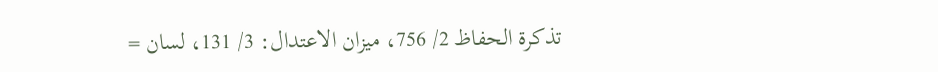تذكرة الحفاظ 2/ 756، ميزان الاعتدال: 3/ 131، لسان =